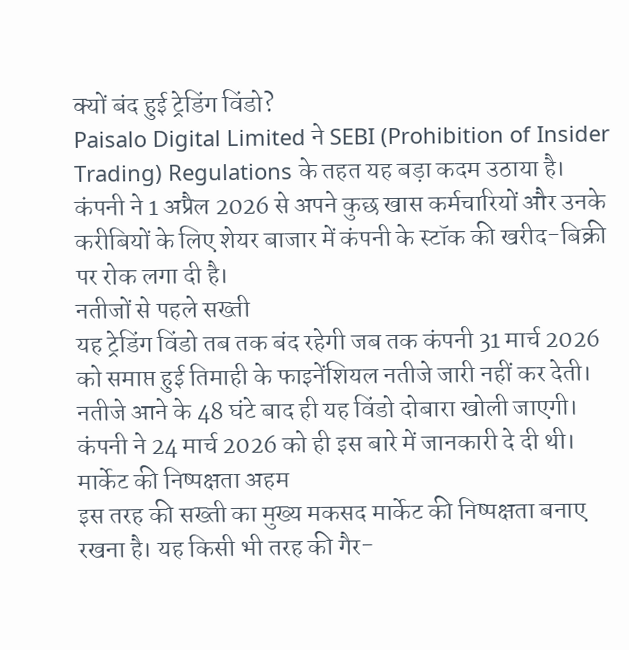क्यों बंद हुई ट्रेडिंग विंडो?
Paisalo Digital Limited ने SEBI (Prohibition of Insider Trading) Regulations के तहत यह बड़ा कदम उठाया है। कंपनी ने 1 अप्रैल 2026 से अपने कुछ खास कर्मचारियों और उनके करीबियों के लिए शेयर बाजार में कंपनी के स्टॉक की खरीद-बिक्री पर रोक लगा दी है।
नतीजों से पहले सख्ती
यह ट्रेडिंग विंडो तब तक बंद रहेगी जब तक कंपनी 31 मार्च 2026 को समाप्त हुई तिमाही के फाइनेंशियल नतीजे जारी नहीं कर देती। नतीजे आने के 48 घंटे बाद ही यह विंडो दोबारा खोली जाएगी। कंपनी ने 24 मार्च 2026 को ही इस बारे में जानकारी दे दी थी।
मार्केट की निष्पक्षता अहम
इस तरह की सख्ती का मुख्य मकसद मार्केट की निष्पक्षता बनाए रखना है। यह किसी भी तरह की गैर-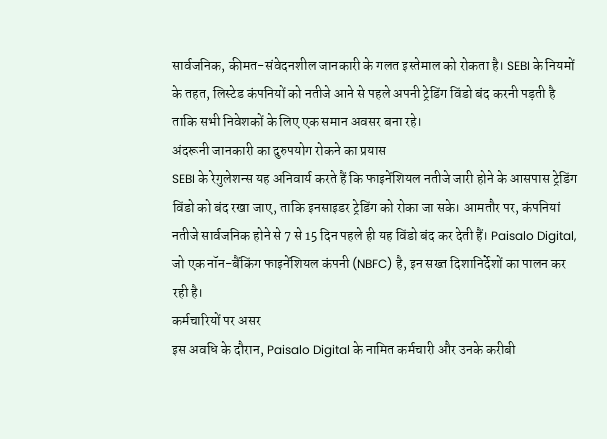सार्वजनिक, कीमत-संवेदनशील जानकारी के गलत इस्तेमाल को रोकता है। SEBI के नियमों के तहत, लिस्टेड कंपनियों को नतीजे आने से पहले अपनी ट्रेडिंग विंडो बंद करनी पड़ती है ताकि सभी निवेशकों के लिए एक समान अवसर बना रहे।
अंदरूनी जानकारी का दुरुपयोग रोकने का प्रयास
SEBI के रेगुलेशन्स यह अनिवार्य करते हैं कि फाइनेंशियल नतीजे जारी होने के आसपास ट्रेडिंग विंडो को बंद रखा जाए, ताकि इनसाइडर ट्रेडिंग को रोका जा सके। आमतौर पर, कंपनियां नतीजे सार्वजनिक होने से 7 से 15 दिन पहले ही यह विंडो बंद कर देती हैं। Paisalo Digital, जो एक नॉन-बैंकिंग फाइनेंशियल कंपनी (NBFC) है, इन सख्त दिशानिर्देशों का पालन कर रही है।
कर्मचारियों पर असर
इस अवधि के दौरान, Paisalo Digital के नामित कर्मचारी और उनके करीबी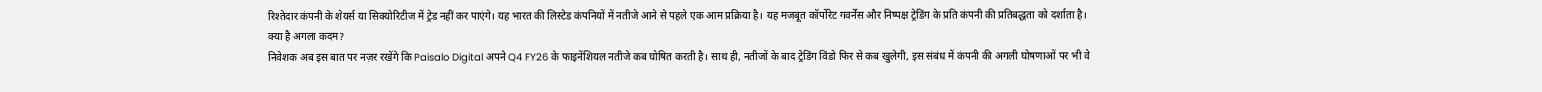रिश्तेदार कंपनी के शेयर्स या सिक्योरिटीज में ट्रेड नहीं कर पाएंगे। यह भारत की लिस्टेड कंपनियों में नतीजे आने से पहले एक आम प्रक्रिया है। यह मजबूत कॉर्पोरेट गवर्नेंस और निष्पक्ष ट्रेडिंग के प्रति कंपनी की प्रतिबद्धता को दर्शाता है।
क्या है अगला कदम?
निवेशक अब इस बात पर नज़र रखेंगे कि Paisalo Digital अपने Q4 FY26 के फाइनेंशियल नतीजे कब घोषित करती है। साथ ही, नतीजों के बाद ट्रेडिंग विंडो फिर से कब खुलेगी, इस संबंध में कंपनी की अगली घोषणाओं पर भी वे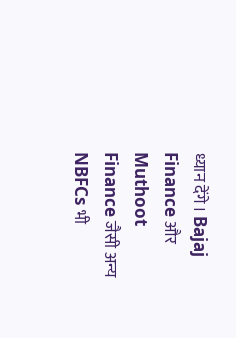ध्यान देंगे। Bajaj Finance और Muthoot Finance जैसी अन्य NBFCs भी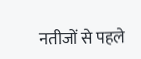नतीजों से पहले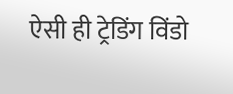ऐसी ही ट्रेडिंग विंडो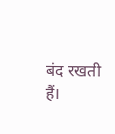बंद रखती हैं।